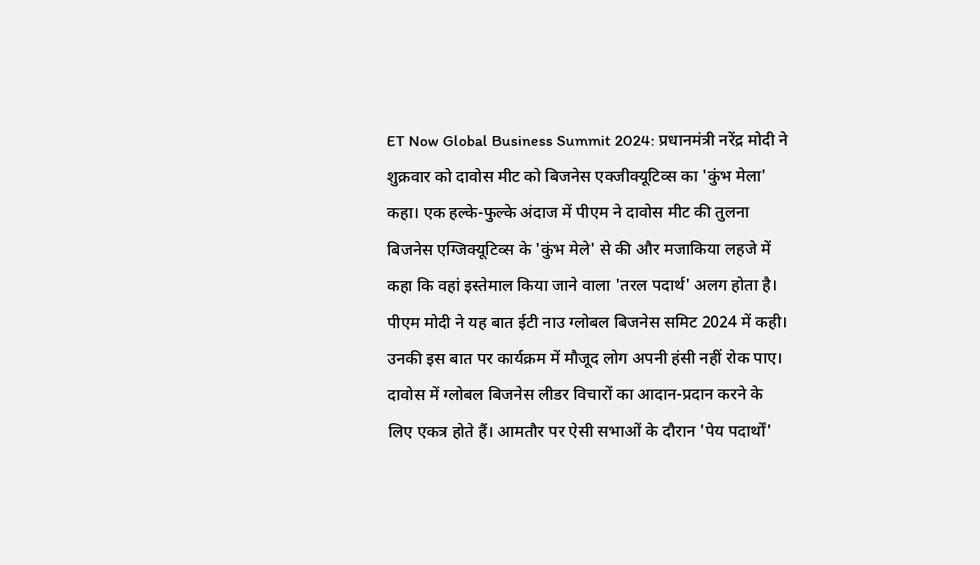ET Now Global Business Summit 2024: प्रधानमंत्री नरेंद्र मोदी ने शुक्रवार को दावोस मीट को बिजनेस एक्जीक्यूटिव्स का 'कुंभ मेला' कहा। एक हल्के-फुल्के अंदाज में पीएम ने दावोस मीट की तुलना बिजनेस एग्जिक्यूटिव्स के 'कुंभ मेले' से की और मजाकिया लहजे में कहा कि वहां इस्तेमाल किया जाने वाला 'तरल पदार्थ' अलग होता है। पीएम मोदी ने यह बात ईटी नाउ ग्लोबल बिजनेस समिट 2024 में कही। उनकी इस बात पर कार्यक्रम में मौजूद लोग अपनी हंसी नहीं रोक पाए। दावोस में ग्लोबल बिजनेस लीडर विचारों का आदान-प्रदान करने के लिए एकत्र होते हैं। आमतौर पर ऐसी सभाओं के दौरान 'पेय पदार्थों'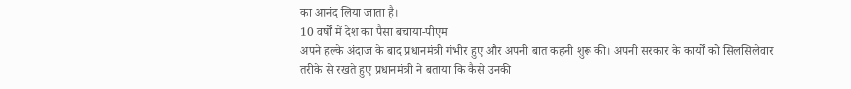का आनंद लिया जाता है।
10 वर्षों में देश का पैसा बचाया-पीएम
अपने हल्के अंदाज के बाद प्रधानमंत्री गंभीर हुए और अपनी बात कहनी शुरू की। अपनी सरकार के कार्यों को सिलसिलेवार तरीके से रखते हुए प्रधानमंत्री ने बताया कि कैसे उनकी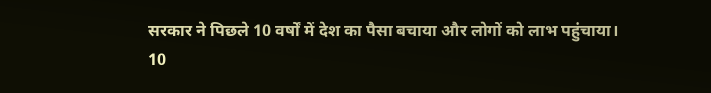सरकार ने पिछले 10 वर्षों में देश का पैसा बचाया और लोगों को लाभ पहुंचाया।
10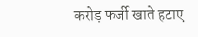करोड़ फर्जी खाते हटाए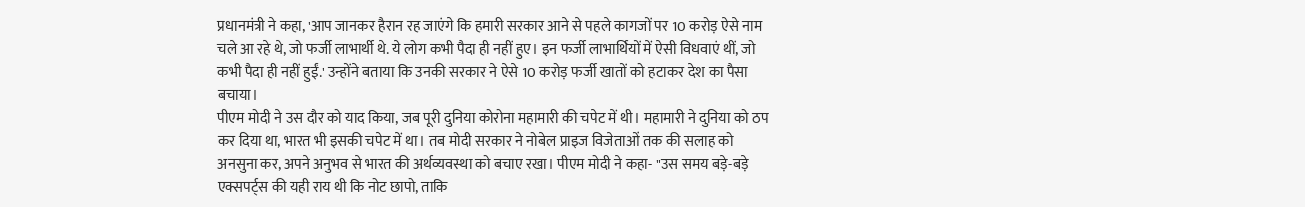प्रधानमंत्री ने कहा, 'आप जानकर हैरान रह जाएंगे कि हमारी सरकार आने से पहले कागजों पर 10 करोड़ ऐसे नाम चले आ रहे थे, जो फर्जी लाभार्थी थे. ये लोग कभी पैदा ही नहीं हुए। इन फर्जी लाभार्थियों में ऐसी विधवाएं थीं, जो कभी पैदा ही नहीं हुईं.' उन्होंने बताया कि उनकी सरकार ने ऐसे 10 करोड़ फर्जी खातों को हटाकर देश का पैसा बचाया।
पीएम मोदी ने उस दौर को याद किया, जब पूरी दुनिया कोरोना महामारी की चपेट में थी। महामारी ने दुनिया को ठप कर दिया था, भारत भी इसकी चपेट में था। तब मोदी सरकार ने नोबेल प्राइज विजेताओं तक की सलाह को अनसुना कर, अपने अनुभव से भारत की अर्थव्यवस्था को बचाए रखा। पीएम मोदी ने कहा- "उस समय बड़े-बड़े एक्सपर्ट्स की यही राय थी कि नोट छापो, ताकि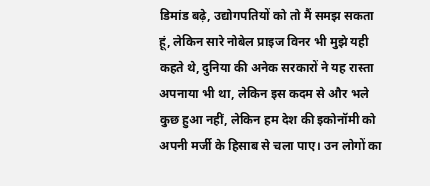डिमांड बढ़े, उद्योगपतियों को तो मैं समझ सकता हूं, लेकिन सारे नोबेल प्राइज विनर भी मुझे यही कहते थे, दुनिया की अनेक सरकारों ने यह रास्ता अपनाया भी था, लेकिन इस कदम से और भले कुछ हुआ नहीं, लेकिन हम देश की इकोनॉमी को अपनी मर्जी के हिसाब से चला पाए। उन लोगों का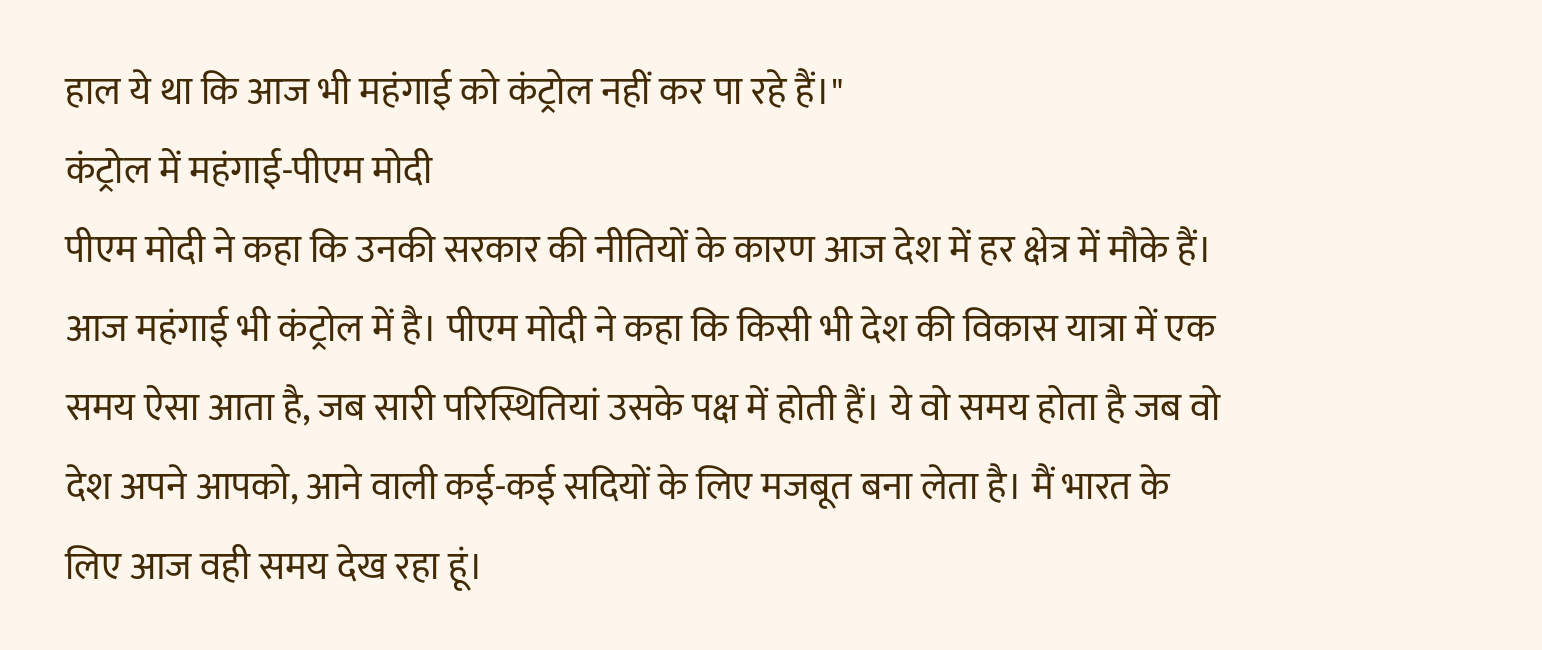हाल ये था कि आज भी महंगाई को कंट्रोल नहीं कर पा रहे हैं।"
कंट्रोल में महंगाई-पीएम मोदी
पीएम मोदी ने कहा कि उनकी सरकार की नीतियों के कारण आज देश में हर क्षेत्र में मौके हैं। आज महंगाई भी कंट्रोल में है। पीएम मोदी ने कहा कि किसी भी देश की विकास यात्रा में एक समय ऐसा आता है, जब सारी परिस्थितियां उसके पक्ष में होती हैं। ये वो समय होता है जब वो देश अपने आपको, आने वाली कई-कई सदियों के लिए मजबूत बना लेता है। मैं भारत के लिए आज वही समय देख रहा हूं।